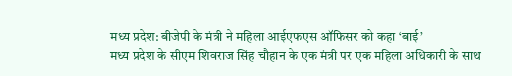मध्य प्रदेश: बीजेपी के मंत्री ने महिला आईएफएस ऑफिसर को कहा ‘बाई’
मध्य प्रदेश के सीएम शिवराज सिंह चौहान के एक मंत्री पर एक महिला अधिकारी के साथ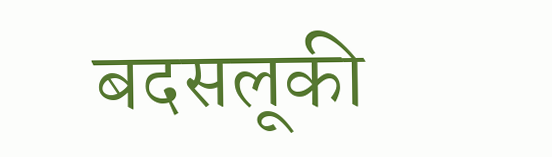बदसलूकी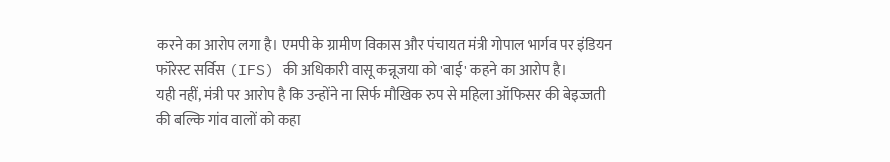करने का आरोप लगा है। एमपी के ग्रामीण विकास और पंचायत मंत्री गोपाल भार्गव पर इंडियन फॉरेस्ट सर्विस (IFS) की अधिकारी वासू कन्नूजया को 'बाई' कहने का आरोप है।
यही नहीं, मंत्री पर आरोप है कि उन्होंने ना सिर्फ मौखिक रुप से महिला ऑफिसर की बेइज्जती की बल्कि गांव वालों को कहा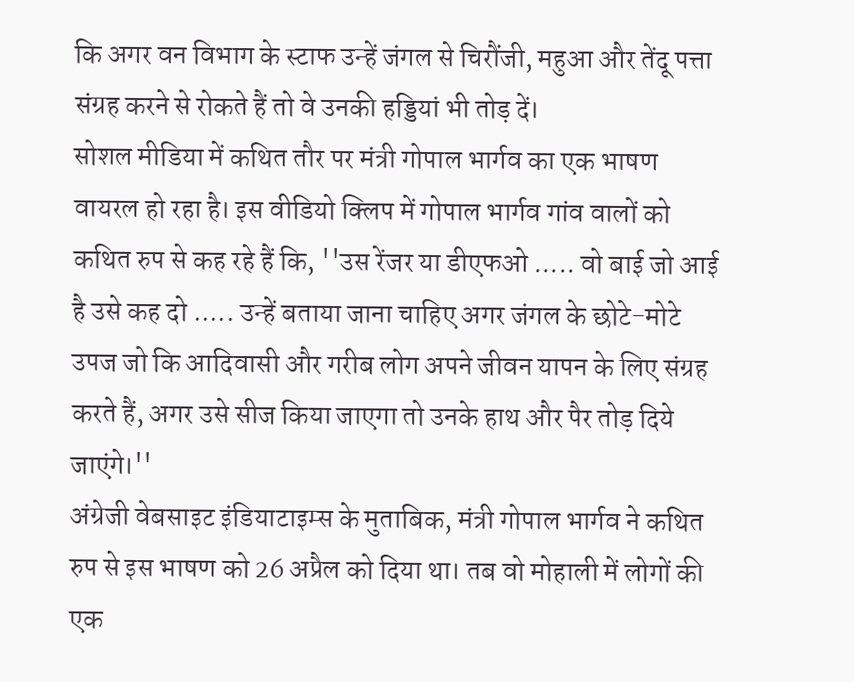कि अगर वन विभाग के स्टाफ उन्हें जंगल से चिरौंजी, महुआ और तेंदू पत्ता संग्रह करने से रोकते हैं तो वे उनकी हड्डियां भी तोड़ दें।
सोशल मीडिया में कथित तौर पर मंत्री गोपाल भार्गव का एक भाषण वायरल हो रहा है। इस वीडियो क्लिप में गोपाल भार्गव गांव वालों को कथित रुप से कह रहे हैं कि, ''उस रेंजर या डीएफओ ..... वो बाई जो आई है उसे कह दो ..... उन्हें बताया जाना चाहिए अगर जंगल के छोटे-मोटे उपज जो कि आदिवासी और गरीब लोग अपने जीवन यापन के लिए संग्रह करते हैं, अगर उसे सीज किया जाएगा तो उनके हाथ और पैर तोड़ दिये जाएंगे।''
अंग्रेजी वेबसाइट इंडियाटाइम्स के मुताबिक, मंत्री गोपाल भार्गव ने कथित रुप से इस भाषण को 26 अप्रैल को दिया था। तब वो मोहाली में लोगों की एक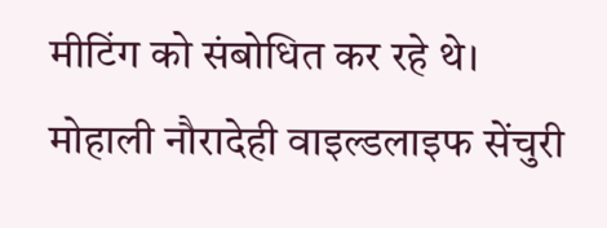मीटिंग को संबोधित कर रहे थे। मोहाली नौरादेही वाइल्डलाइफ सेंचुरी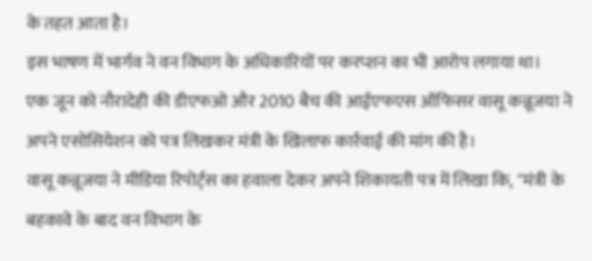के तहत आता है।
इस भाषण में भार्गव ने वन विभाग के अधिकारियों पर करप्शन का भी आरोप लगाया था।
एक जून को नौरादेही की डीएफओ और 2010 बैच की आईएफएस ऑफिसर वासू कन्नूजया ने अपने एसोसियेशन को पत्र लिखकर मंत्री के खिलाफ कार्रवाई की मांग की है।
वासू कन्नूजया ने मीडिया रिपोर्ट्स का हवाला देकर अपने शिकायती पत्र में लिखा कि, ''मंत्री के बहकावे के बाद वन विभाग के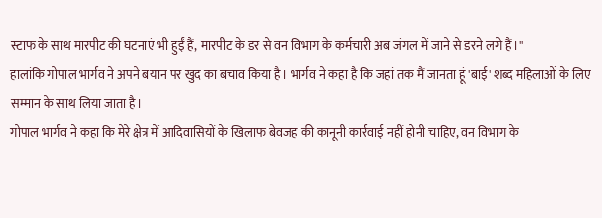स्टाफ के साथ मारपीट की घटनाएं भी हुईं हैं, मारपीट के डर से वन विभाग के कर्मचारी अब जंगल में जाने से डरने लगे हैं।''
हालांकि गोपाल भार्गव ने अपने बयान पर खुद का बचाव किया है। भार्गव ने कहा है कि जहां तक मैं जानता हूं 'बाई' शब्द महिलाओं के लिए सम्मान के साथ लिया जाता है।
गोपाल भार्गव ने कहा कि मेरे क्षेत्र में आदिवासियों के खिलाफ बेवजह की कानूनी कार्रवाई नहीं होनी चाहिए, वन विभाग के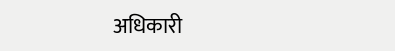अधिकारी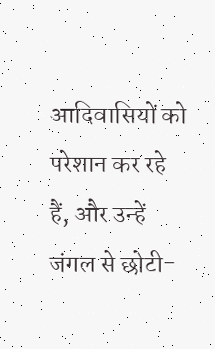आदिवासियों को परेशान कर रहे हैं, और उन्हें जंगल से छोटी-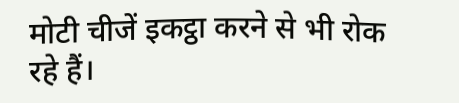मोटी चीजें इकट्ठा करने से भी रोक रहे हैं।